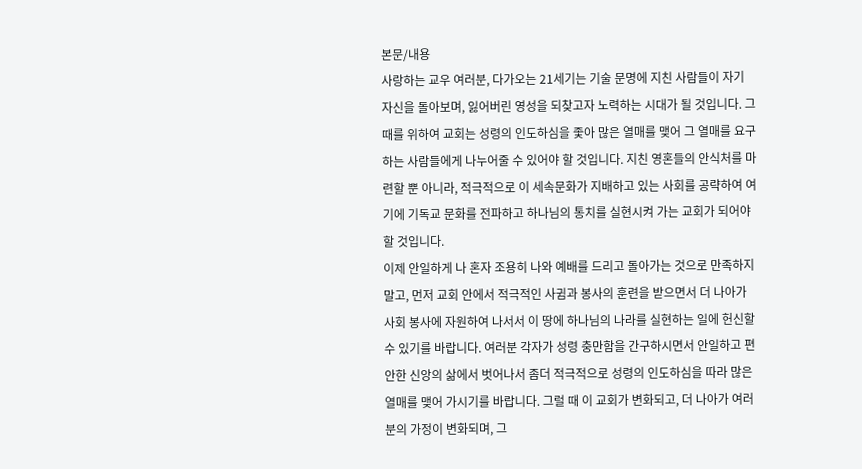본문/내용
사랑하는 교우 여러분, 다가오는 21세기는 기술 문명에 지친 사람들이 자기 자신을 돌아보며, 잃어버린 영성을 되찾고자 노력하는 시대가 될 것입니다. 그때를 위하여 교회는 성령의 인도하심을 좇아 많은 열매를 맺어 그 열매를 요구하는 사람들에게 나누어줄 수 있어야 할 것입니다. 지친 영혼들의 안식처를 마련할 뿐 아니라, 적극적으로 이 세속문화가 지배하고 있는 사회를 공략하여 여기에 기독교 문화를 전파하고 하나님의 통치를 실현시켜 가는 교회가 되어야 할 것입니다.
이제 안일하게 나 혼자 조용히 나와 예배를 드리고 돌아가는 것으로 만족하지 말고, 먼저 교회 안에서 적극적인 사귐과 봉사의 훈련을 받으면서 더 나아가 사회 봉사에 자원하여 나서서 이 땅에 하나님의 나라를 실현하는 일에 헌신할 수 있기를 바랍니다. 여러분 각자가 성령 충만함을 간구하시면서 안일하고 편안한 신앙의 삶에서 벗어나서 좀더 적극적으로 성령의 인도하심을 따라 많은 열매를 맺어 가시기를 바랍니다. 그럴 때 이 교회가 변화되고, 더 나아가 여러분의 가정이 변화되며, 그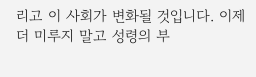리고 이 사회가 변화될 것입니다. 이제 더 미루지 말고 성령의 부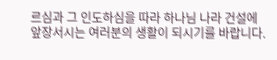르심과 그 인도하심을 따라 하나님 나라 건설에 앞장서시는 여러분의 생활이 되시기를 바랍니다.